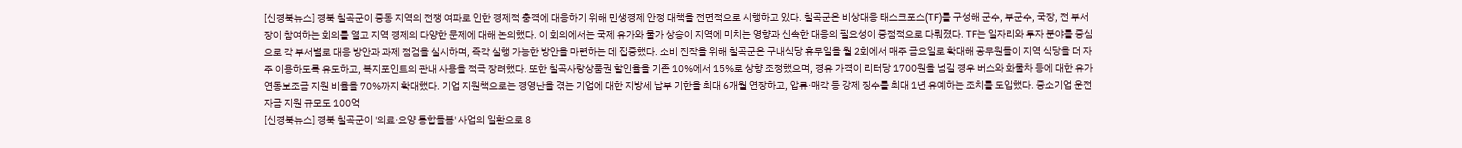[신경북뉴스] 경북 칠곡군이 중동 지역의 전쟁 여파로 인한 경제적 충격에 대응하기 위해 민생경제 안정 대책을 전면적으로 시행하고 있다. 칠곡군은 비상대응 태스크포스(TF)를 구성해 군수, 부군수, 국장, 전 부서장이 참여하는 회의를 열고 지역 경제의 다양한 문제에 대해 논의했다. 이 회의에서는 국제 유가와 물가 상승이 지역에 미치는 영향과 신속한 대응의 필요성이 중점적으로 다뤄졌다. TF는 일자리와 투자 분야를 중심으로 각 부서별로 대응 방안과 과제 점검을 실시하며, 즉각 실행 가능한 방안을 마련하는 데 집중했다. 소비 진작을 위해 칠곡군은 구내식당 휴무일을 월 2회에서 매주 금요일로 확대해 공무원들이 지역 식당을 더 자주 이용하도록 유도하고, 복지포인트의 관내 사용을 적극 장려했다. 또한 칠곡사랑상품권 할인율을 기존 10%에서 15%로 상향 조정했으며, 경유 가격이 리터당 1700원을 넘길 경우 버스와 화물차 등에 대한 유가연동보조금 지원 비율을 70%까지 확대했다. 기업 지원책으로는 경영난을 겪는 기업에 대한 지방세 납부 기한을 최대 6개월 연장하고, 압류·매각 등 강제 징수를 최대 1년 유예하는 조치를 도입했다. 중소기업 운전자금 지원 규모도 100억
[신경북뉴스] 경북 칠곡군이 '의료·요양 통합돌봄' 사업의 일환으로 8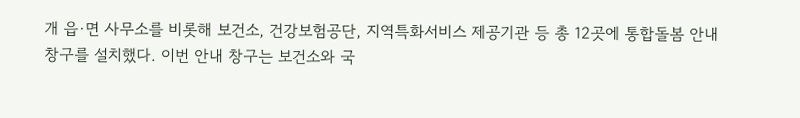개 읍·면 사무소를 비롯해 보건소, 건강보험공단, 지역특화서비스 제공기관 등 총 12곳에 통합돌봄 안내 창구를 설치했다. 이번 안내 창구는 보건소와 국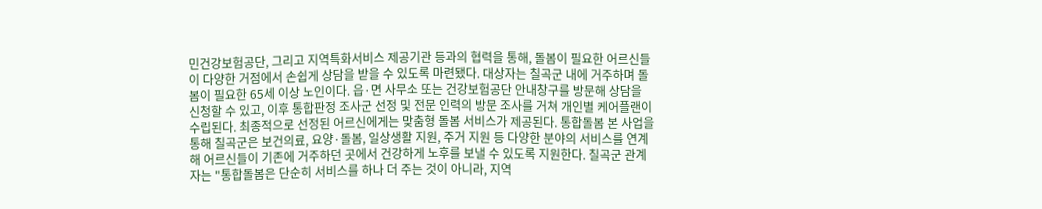민건강보험공단, 그리고 지역특화서비스 제공기관 등과의 협력을 통해, 돌봄이 필요한 어르신들이 다양한 거점에서 손쉽게 상담을 받을 수 있도록 마련됐다. 대상자는 칠곡군 내에 거주하며 돌봄이 필요한 65세 이상 노인이다. 읍·면 사무소 또는 건강보험공단 안내창구를 방문해 상담을 신청할 수 있고, 이후 통합판정 조사군 선정 및 전문 인력의 방문 조사를 거쳐 개인별 케어플랜이 수립된다. 최종적으로 선정된 어르신에게는 맞춤형 돌봄 서비스가 제공된다. 통합돌봄 본 사업을 통해 칠곡군은 보건의료, 요양·돌봄, 일상생활 지원, 주거 지원 등 다양한 분야의 서비스를 연계해 어르신들이 기존에 거주하던 곳에서 건강하게 노후를 보낼 수 있도록 지원한다. 칠곡군 관계자는 "통합돌봄은 단순히 서비스를 하나 더 주는 것이 아니라, 지역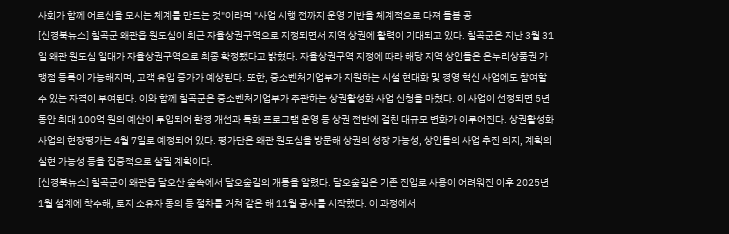사회가 함께 어르신을 모시는 체계를 만드는 것"이라며 "사업 시행 전까지 운영 기반을 체계적으로 다져 돌봄 공
[신경북뉴스] 칠곡군 왜관읍 원도심이 최근 자율상권구역으로 지정되면서 지역 상권에 활력이 기대되고 있다. 칠곡군은 지난 3월 31일 왜관 원도심 일대가 자율상권구역으로 최종 확정됐다고 밝혔다. 자율상권구역 지정에 따라 해당 지역 상인들은 온누리상품권 가맹점 등록이 가능해지며, 고객 유입 증가가 예상된다. 또한, 중소벤처기업부가 지원하는 시설 현대화 및 경영 혁신 사업에도 참여할 수 있는 자격이 부여된다. 이와 함께 칠곡군은 중소벤처기업부가 주관하는 상권활성화 사업 신청을 마쳤다. 이 사업이 선정되면 5년 동안 최대 100억 원의 예산이 투입되어 환경 개선과 특화 프로그램 운영 등 상권 전반에 걸친 대규모 변화가 이루어진다. 상권활성화 사업의 현장평가는 4월 7일로 예정되어 있다. 평가단은 왜관 원도심을 방문해 상권의 성장 가능성, 상인들의 사업 추진 의지, 계획의 실현 가능성 등을 집중적으로 살필 계획이다.
[신경북뉴스] 칠곡군이 왜관읍 달오산 숲속에서 달오숲길의 개통을 알렸다. 달오숲길은 기존 진입로 사용이 어려워진 이후 2025년 1월 설계에 착수해, 토지 소유자 동의 등 절차를 거쳐 같은 해 11월 공사를 시작했다. 이 과정에서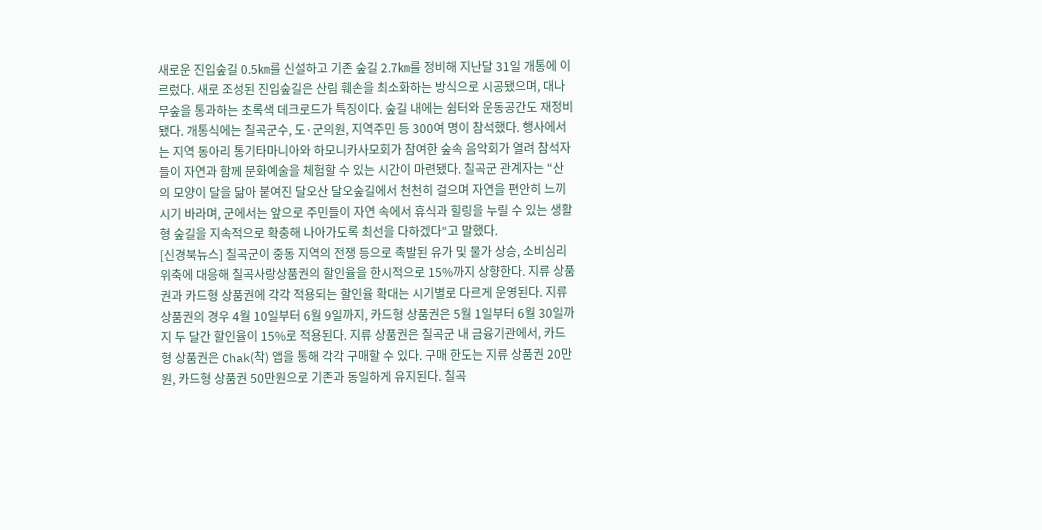새로운 진입숲길 0.5㎞를 신설하고 기존 숲길 2.7㎞를 정비해 지난달 31일 개통에 이르렀다. 새로 조성된 진입숲길은 산림 훼손을 최소화하는 방식으로 시공됐으며, 대나무숲을 통과하는 초록색 데크로드가 특징이다. 숲길 내에는 쉼터와 운동공간도 재정비됐다. 개통식에는 칠곡군수, 도·군의원, 지역주민 등 300여 명이 참석했다. 행사에서는 지역 동아리 통기타마니아와 하모니카사모회가 참여한 숲속 음악회가 열려 참석자들이 자연과 함께 문화예술을 체험할 수 있는 시간이 마련됐다. 칠곡군 관계자는 “산의 모양이 달을 닮아 붙여진 달오산 달오숲길에서 천천히 걸으며 자연을 편안히 느끼시기 바라며, 군에서는 앞으로 주민들이 자연 속에서 휴식과 힐링을 누릴 수 있는 생활형 숲길을 지속적으로 확충해 나아가도록 최선을 다하겠다“고 말했다.
[신경북뉴스] 칠곡군이 중동 지역의 전쟁 등으로 촉발된 유가 및 물가 상승, 소비심리 위축에 대응해 칠곡사랑상품권의 할인율을 한시적으로 15%까지 상향한다. 지류 상품권과 카드형 상품권에 각각 적용되는 할인율 확대는 시기별로 다르게 운영된다. 지류 상품권의 경우 4월 10일부터 6월 9일까지, 카드형 상품권은 5월 1일부터 6월 30일까지 두 달간 할인율이 15%로 적용된다. 지류 상품권은 칠곡군 내 금융기관에서, 카드형 상품권은 Chak(착) 앱을 통해 각각 구매할 수 있다. 구매 한도는 지류 상품권 20만원, 카드형 상품권 50만원으로 기존과 동일하게 유지된다. 칠곡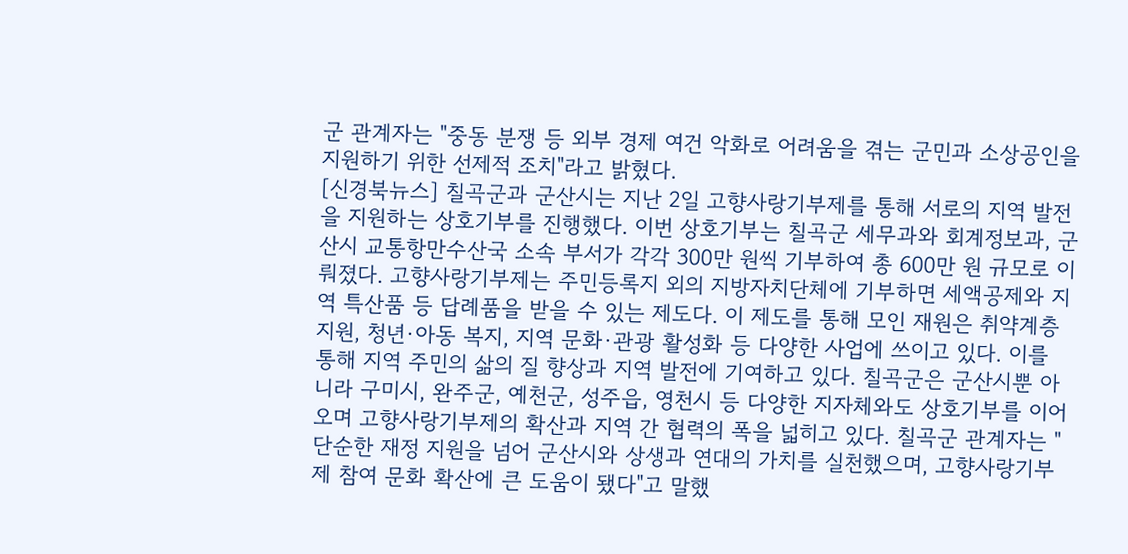군 관계자는 "중동 분쟁 등 외부 경제 여건 악화로 어려움을 겪는 군민과 소상공인을 지원하기 위한 선제적 조치"라고 밝혔다.
[신경북뉴스] 칠곡군과 군산시는 지난 2일 고향사랑기부제를 통해 서로의 지역 발전을 지원하는 상호기부를 진행했다. 이번 상호기부는 칠곡군 세무과와 회계정보과, 군산시 교통항만수산국 소속 부서가 각각 300만 원씩 기부하여 총 600만 원 규모로 이뤄졌다. 고향사랑기부제는 주민등록지 외의 지방자치단체에 기부하면 세액공제와 지역 특산품 등 답례품을 받을 수 있는 제도다. 이 제도를 통해 모인 재원은 취약계층 지원, 청년·아동 복지, 지역 문화·관광 활성화 등 다양한 사업에 쓰이고 있다. 이를 통해 지역 주민의 삶의 질 향상과 지역 발전에 기여하고 있다. 칠곡군은 군산시뿐 아니라 구미시, 완주군, 예천군, 성주읍, 영천시 등 다양한 지자체와도 상호기부를 이어오며 고향사랑기부제의 확산과 지역 간 협력의 폭을 넓히고 있다. 칠곡군 관계자는 "단순한 재정 지원을 넘어 군산시와 상생과 연대의 가치를 실천했으며, 고향사랑기부제 참여 문화 확산에 큰 도움이 됐다"고 말했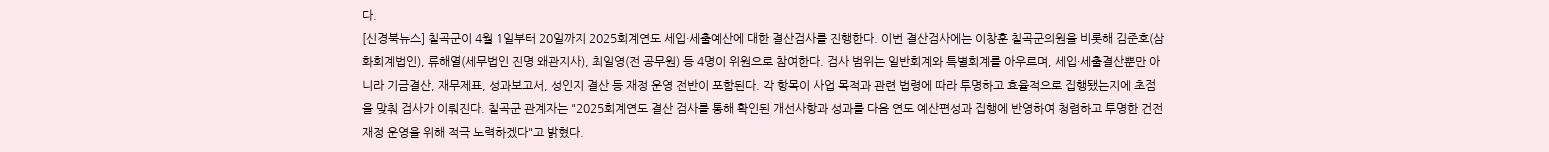다.
[신경북뉴스] 칠곡군이 4월 1일부터 20일까지 2025회계연도 세입·세출예산에 대한 결산검사를 진행한다. 이번 결산검사에는 이창훈 칠곡군의원을 비롯해 김준호(삼화회계법인), 류해열(세무법인 진명 왜관지사), 최일영(전 공무원) 등 4명이 위원으로 참여한다. 검사 범위는 일반회계와 특별회계를 아우르며, 세입·세출결산뿐만 아니라 기금결산, 재무제표, 성과보고서, 성인지 결산 등 재정 운영 전반이 포함된다. 각 항목이 사업 목적과 관련 법령에 따라 투명하고 효율적으로 집행됐는지에 초점을 맞춰 검사가 이뤄진다. 칠곡군 관계자는 "2025회계연도 결산 검사를 통해 확인된 개선사항과 성과를 다음 연도 예산편성과 집행에 반영하여 청렴하고 투명한 건전재정 운영을 위해 적극 노력하겠다"고 밝혔다.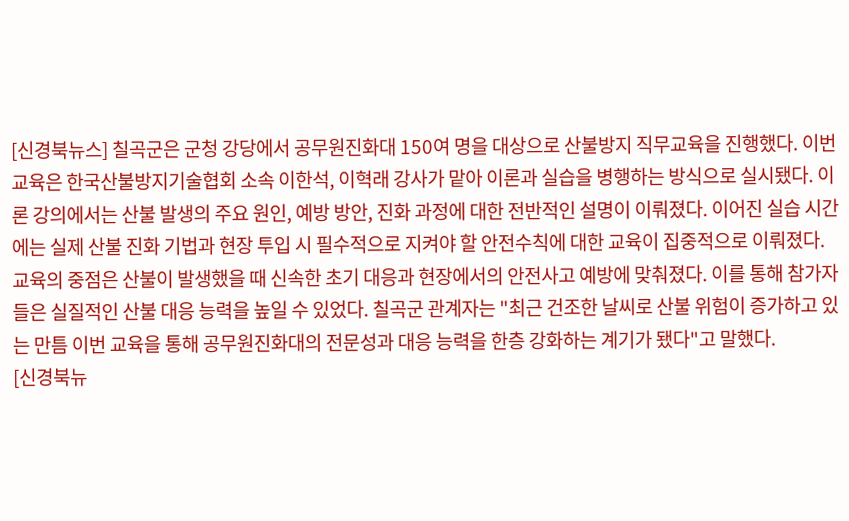[신경북뉴스] 칠곡군은 군청 강당에서 공무원진화대 150여 명을 대상으로 산불방지 직무교육을 진행했다. 이번 교육은 한국산불방지기술협회 소속 이한석, 이혁래 강사가 맡아 이론과 실습을 병행하는 방식으로 실시됐다. 이론 강의에서는 산불 발생의 주요 원인, 예방 방안, 진화 과정에 대한 전반적인 설명이 이뤄졌다. 이어진 실습 시간에는 실제 산불 진화 기법과 현장 투입 시 필수적으로 지켜야 할 안전수칙에 대한 교육이 집중적으로 이뤄졌다. 교육의 중점은 산불이 발생했을 때 신속한 초기 대응과 현장에서의 안전사고 예방에 맞춰졌다. 이를 통해 참가자들은 실질적인 산불 대응 능력을 높일 수 있었다. 칠곡군 관계자는 "최근 건조한 날씨로 산불 위험이 증가하고 있는 만틈 이번 교육을 통해 공무원진화대의 전문성과 대응 능력을 한층 강화하는 계기가 됐다"고 말했다.
[신경북뉴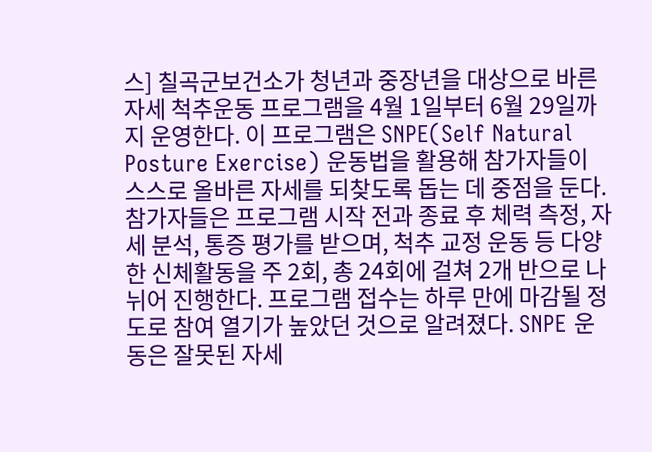스] 칠곡군보건소가 청년과 중장년을 대상으로 바른 자세 척추운동 프로그램을 4월 1일부터 6월 29일까지 운영한다. 이 프로그램은 SNPE(Self Natural Posture Exercise) 운동법을 활용해 참가자들이 스스로 올바른 자세를 되찾도록 돕는 데 중점을 둔다. 참가자들은 프로그램 시작 전과 종료 후 체력 측정, 자세 분석, 통증 평가를 받으며, 척추 교정 운동 등 다양한 신체활동을 주 2회, 총 24회에 걸쳐 2개 반으로 나뉘어 진행한다. 프로그램 접수는 하루 만에 마감될 정도로 참여 열기가 높았던 것으로 알려졌다. SNPE 운동은 잘못된 자세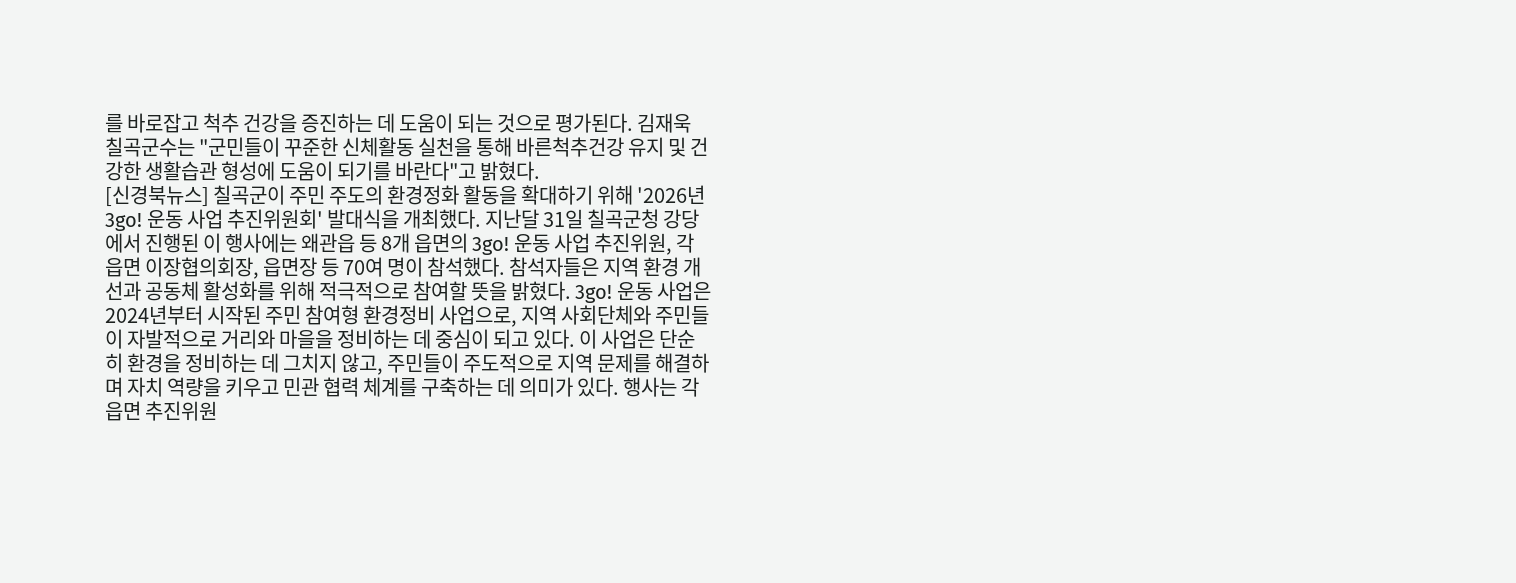를 바로잡고 척추 건강을 증진하는 데 도움이 되는 것으로 평가된다. 김재욱 칠곡군수는 "군민들이 꾸준한 신체활동 실천을 통해 바른척추건강 유지 및 건강한 생활습관 형성에 도움이 되기를 바란다"고 밝혔다.
[신경북뉴스] 칠곡군이 주민 주도의 환경정화 활동을 확대하기 위해 '2026년 3go! 운동 사업 추진위원회' 발대식을 개최했다. 지난달 31일 칠곡군청 강당에서 진행된 이 행사에는 왜관읍 등 8개 읍면의 3go! 운동 사업 추진위원, 각 읍면 이장협의회장, 읍면장 등 70여 명이 참석했다. 참석자들은 지역 환경 개선과 공동체 활성화를 위해 적극적으로 참여할 뜻을 밝혔다. 3go! 운동 사업은 2024년부터 시작된 주민 참여형 환경정비 사업으로, 지역 사회단체와 주민들이 자발적으로 거리와 마을을 정비하는 데 중심이 되고 있다. 이 사업은 단순히 환경을 정비하는 데 그치지 않고, 주민들이 주도적으로 지역 문제를 해결하며 자치 역량을 키우고 민관 협력 체계를 구축하는 데 의미가 있다. 행사는 각 읍면 추진위원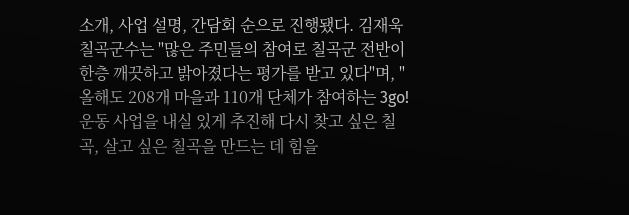소개, 사업 설명, 간담회 순으로 진행됐다. 김재욱 칠곡군수는 "많은 주민들의 참여로 칠곡군 전반이 한층 깨끗하고 밝아졌다는 평가를 받고 있다"며, "올해도 208개 마을과 110개 단체가 참여하는 3go! 운동 사업을 내실 있게 추진해 다시 찾고 싶은 칠곡, 살고 싶은 칠곡을 만드는 데 힘을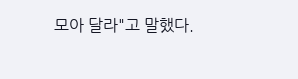모아 달라"고 말했다.